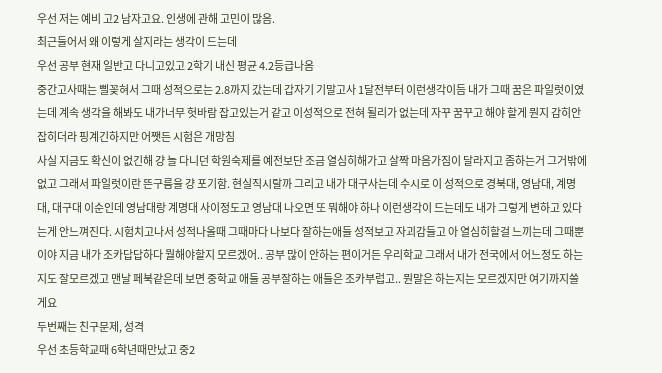우선 저는 예비 고2 남자고요. 인생에 관해 고민이 많음.
최근들어서 왜 이렇게 살지라는 생각이 드는데
우선 공부 현재 일반고 다니고있고 2학기 내신 평균 4.2등급나옴
중간고사때는 삘꽂혀서 그때 성적으로는 2.8까지 갔는데 갑자기 기말고사 1달전부터 이런생각이듬 내가 그때 꿈은 파일럿이였는데 계속 생각을 해봐도 내가너무 헛바람 잡고있는거 같고 이성적으로 전혀 될리가 없는데 자꾸 꿈꾸고 해야 할게 뭔지 감히안잡히더라 핑계긴하지만 어쨋든 시험은 개망침
사실 지금도 확신이 없긴해 걍 늘 다니던 학원숙제를 예전보단 조금 열심히해가고 살짝 마음가짐이 달라지고 좀하는거 그거밖에 없고 그래서 파일럿이란 뜬구름을 걍 포기함. 현실직시랄까 그리고 내가 대구사는데 수시로 이 성적으로 경북대, 영남대, 계명대, 대구대 이순인데 영남대랑 계명대 사이정도고 영남대 나오면 또 뭐해야 하나 이런생각이 드는데도 내가 그렇게 변하고 있다는게 안느껴진다. 시험치고나서 성적나올때 그때마다 나보다 잘하는애들 성적보고 자괴감들고 아 열심히할걸 느끼는데 그때뿐이야 지금 내가 조카답답하다 뭘해야할지 모르겠어.. 공부 많이 안하는 편이거든 우리학교 그래서 내가 전국에서 어느정도 하는지도 잘모르겠고 맨날 페북같은데 보면 중학교 애들 공부잘하는 애들은 조카부럽고.. 뭔말은 하는지는 모르겠지만 여기까지쓸게요
두번째는 친구문제, 성격
우선 초등학교때 6학년때만났고 중2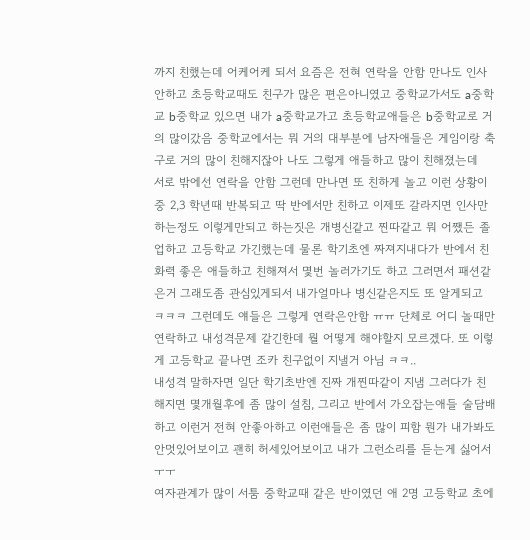까지 친했는데 어케어케 되서 요즘은 전혀 연락을 안함 만나도 인사 안하고 초등학교때도 친구가 많은 편은아니였고 중학교가서도 a중학교 b중학교 있으면 내가 a중학교가고 초등학교애들은 b중학교로 거의 많이갔음 중학교에서는 뭐 거의 대부분에 남자애들은 게임이랑 축구로 거의 많이 친해지잖아 나도 그렇게 애들하고 많이 친해졌는데
서로 밖에선 연락을 안함 그런데 만나면 또 친하게 놀고 이런 상황이 중 2,3 학년때 반복되고 딱 반에서만 친하고 이제또 갈라지면 인사만 하는정도 이렇게만되고 하는짓은 개병신같고 찐따같고 뭐 어쨌든 졸업하고 고등학교 가긴했는데 물론 학기초엔 짜져지내다가 반에서 친화력 좋은 애들하고 친해져서 몇번 놀러가기도 하고 그러면서 패션같은거 그래도좀 관심있게되서 내가얼마나 병신같은지도 또 알게되고 ㅋㅋㅋ 그런데도 얘들은 그렇게 연락은안함 ㅠㅠ 단체로 어디 놀때만 연락하고 내성격문제 같긴한데 뭘 어떻게 해야할지 모르겠다. 또 이렇게 고등학교 끝나면 조카 친구없이 지낼거 아님 ㅋㅋ..
내성격 말하자면 일단 학기초반엔 진짜 개찐따같이 지냄 그러다가 친해지면 몇개월후에 좀 많이 설침, 그리고 반에서 가오잡는애들 술담배하고 이런거 전혀 안좋아하고 이런애들은 좀 많이 피함 뭔가 내가봐도 안멋있어보이고 괜히 허세있어보이고 내가 그런소리를 듣는게 싫어서 ㅜㅜ
여자관계가 많이 서툼 중학교때 같은 반이였던 애 2명 고등학교 초에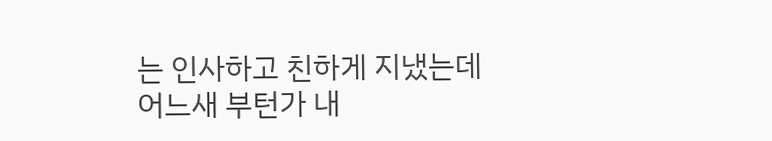는 인사하고 친하게 지냈는데 어느새 부턴가 내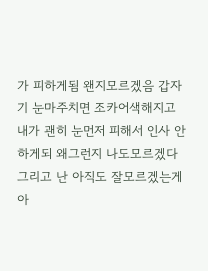가 피하게됨 왠지모르겠음 갑자기 눈마주치면 조카어색해지고 내가 괜히 눈먼저 피해서 인사 안하게되 왜그런지 나도모르겠다 그리고 난 아직도 잘모르겠는게 아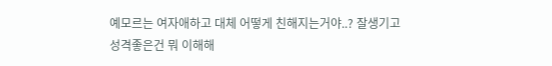예모르는 여자애하고 대체 어떻게 친해지는거야..? 잘생기고 성격좋은건 뭐 이해해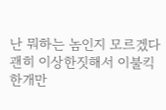난 뭐하는 놈인지 모르겠다 괜히 이상한짓해서 이불킥 한개만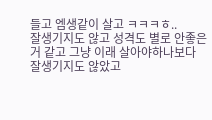들고 엠생같이 살고 ㅋㅋㅋㅎ..
잘생기지도 않고 성격도 별로 안좋은거 같고 그냥 이래 살아야하나보다
잘생기지도 않았고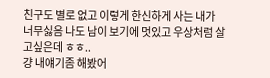친구도 별로 없고 이렇게 한신하게 사는 내가 너무싫음 나도 남이 보기에 멋있고 우상처럼 살고싶은데 ㅎㅎ..
걍 내얘기좀 해봤어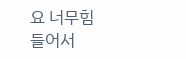요 너무힘들어서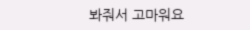봐줘서 고마워요